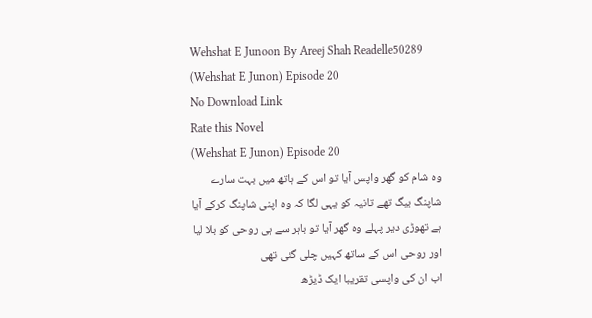Wehshat E Junoon By Areej Shah Readelle50289 (Wehshat E Junon) Episode 20
No Download Link
Rate this Novel
(Wehshat E Junon) Episode 20
وہ شام کو گھر واپس آیا تو اس کے ہاتھ میں بہت سارے شاپنگ بیگ تھے تانیہ کو یہی لگا کہ وہ اپنی شاپنگ کرکے آیا ہے تھوڑی دیر پہلے وہ گھر آیا تو باہر سے ہی روحی کو بلا لیا اور روحی اس کے ساتھ کہیں چلی گئی تھی
اب ان کی واپسی تقریبا ایک ڈیڑھ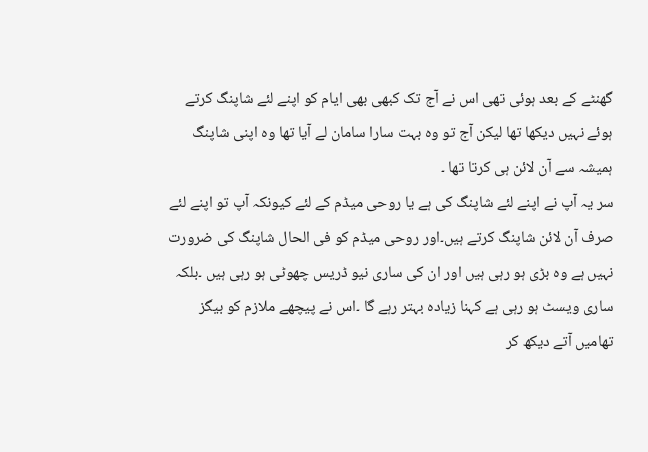گھنٹے کے بعد ہوئی تھی اس نے آج تک کبھی بھی ایام کو اپنے لئے شاپنگ کرتے ہوئے نہیں دیکھا تھا لیکن آج تو وہ بہت سارا سامان لے آیا تھا وہ اپنی شاپنگ ہمیشہ سے آن لائن ہی کرتا تھا ۔
سر یہ آپ نے اپنے لئے شاپنگ کی ہے یا روحی میڈم کے لئے کیونکہ آپ تو اپنے لئے صرف آن لائن شاپنگ کرتے ہیں۔اور روحی میڈم کو فی الحال شاپنگ کی ضرورت نہیں ہے وہ بڑی ہو رہی ہیں اور ان کی ساری نیو ڈریس چھوٹی ہو رہی ہیں ۔بلکہ ساری ویسٹ ہو رہی ہے کہنا زیادہ بہتر رہے گا ۔اس نے پیچھے ملازم کو بیگز تھامیں آتے دیکھ کر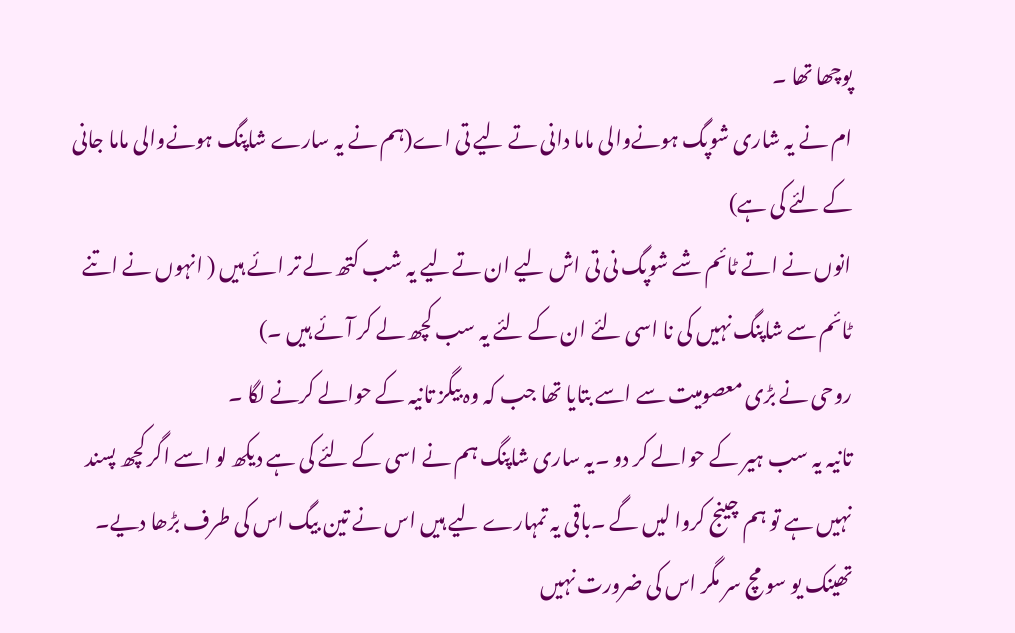پوچھا تھا ۔
ام نے یہ شاری شوپگ ہونےوالی ماما دانی تے لیے تی اے(ہم نے یہ سارے شاپنگ ہونےوالی ماما جانی کے لئے کی ہے)
انوں نے اتے ٹائم شے شوپگ نی تی اش لیے ان تےلیے یہ شب کتھ لے تر ائے ہیں ( انہوں نے اتنے ٹائم سے شاپنگ نہیں کی نا اسی لئے ان کے لئے یہ سب کچھ لے کر آئے ہیں ۔)
روحی نے بڑی معصومیت سے اسے بتایا تھا جب کہ وہ بیگز تانیہ کے حوالے کرنے لگا ۔
تانیہ یہ سب ہیر کے حوالے کر دو ۔یہ ساری شاپنگ ہم نے اسی کے لئے کی ہے دیکھ لو اسے اگر کچھ پسند نہیں ہے تو ہم چینج کروا لیں گے ۔باقی یہ تمہارے لیے ہیں اس نے تین بیگ اس کی طرف بڑھا دیے۔
تھینک یو سو مچ سر مگر اس کی ضرورت نہیں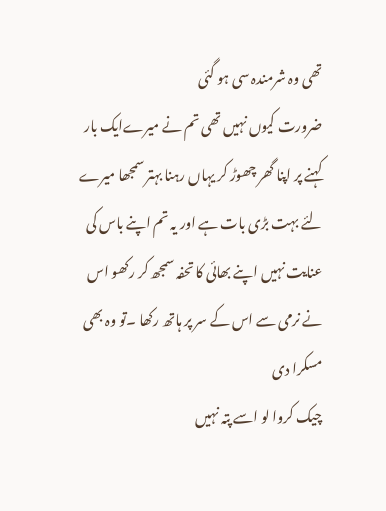تھی وہ شرمندہ سی ہو گئی
ضرورت کیوں نہیں تھی تم نے میرےایک بار کہنے پر اپنا گھر چھوڑ کر یہاں رہنا بہتر سمجھا میرے لئے بہت بڑی بات ہے اور یہ تم اپنے باس کی عنایت نہیں اپنے بھائی کا تحفہ سمجھ کر رکھو اس نے نرمی سے اس کے سر پر ہاتھ رکھا ۔تو وہ بھی مسکرا دی
چیک کروا لو اسے پتہ نہیں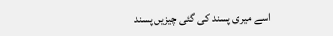اسے میری پسند کی گئی چیزیں پسند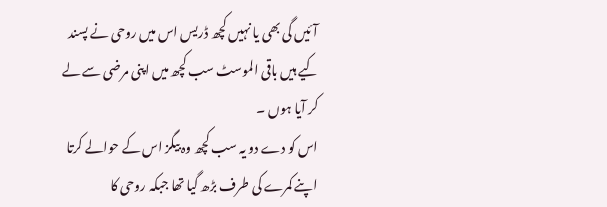آئیں گی بھی یا نہیں کچھ ڈریس اس میں روحی نے پسند کیے ہیں باقی الموسٹ سب کچھ میں اپنی مرضی سے لے کر آیا ہوں ۔
اس کو دے دو یہ سب کچھ وہ بیگز اس کے حوالے کرتا اپنے کمرے کی طرف بڑھ گیا تھا جبکہ روحی کا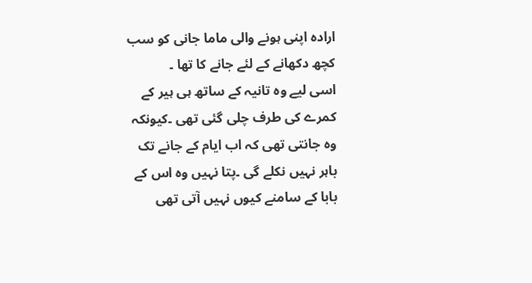ارادہ اپنی ہونے والی ماما جانی کو سب کچھ دکھانے کے لئے جانے کا تھا ۔
اسی لیے وہ تانیہ کے ساتھ ہی ہیر کے کمرے کی طرف چلی گئی تھی ۔کیونکہ وہ جانتی تھی کہ اب ایام کے جانے تک باہر نہیں نکلے گی ۔پتا نہیں وہ اس کے بابا کے سامنے کیوں نہیں آتی تھی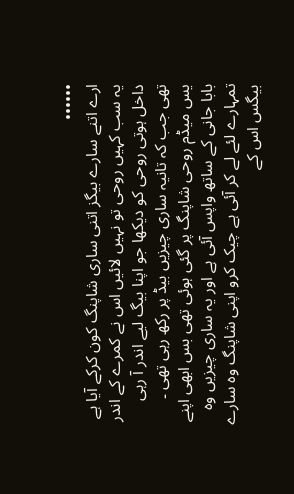••••••
ارے اتنے سارے بیگز اتنی ساری شاپنگ کون کرکے آیا ہے یہ سب کہیں روحی تو نہیں لائیں اس نے کمرے کے اندر داخل ہوتی روحی کو دیکھا جو اپنا بیگ لیے اندر آ رہی تھی جب کہ تانیہ ساری چیزیں بیڈ پر رکھ رہی تھی ۔
یس میڈم روحی شاپنگ پر گئی ہوئی تھی بس ابھی اپنے بابا جانی کے ساتھ واپس آئی ہے اور یہ ساری چیزیں وہ تمہارے لئے لے کر آئی ہے چیک کرو اپنی شاپنگ وہ سارے بیگس اس کے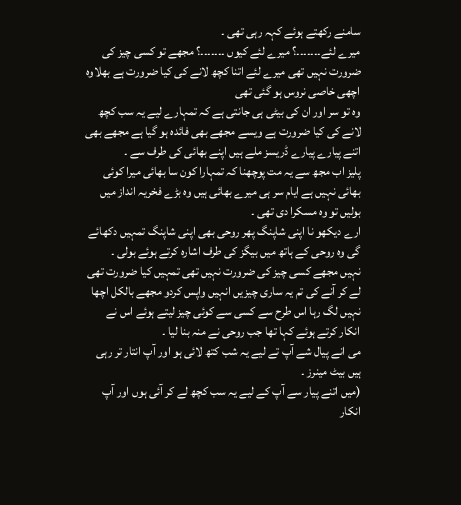سامنے رکھتے ہوئے کہہ رہی تھی ۔
میرے لئے۔۔۔۔۔۔۔؟ میرے لئے کیوں ۔۔۔۔۔۔۔؟ مجھے تو کسی چیز کی ضرورت نہیں تھی میرے لئے اتنا کچھ لانے کی کیا ضرورت ہے بھلاوہ اچھی خاصی نروس ہو گئی تھی
وہ تو سر اور ان کی بیٹی ہی جانتی ہے کہ تمہارے لیے یہ سب کچھ لانے کی کیا ضرورت ہے ویسے مجھے بھی فائدہ ہو گیا ہے مجھے بھی اتنے پیارے پیارے ڈریسز ملے ہیں اپنے بھائی کی طرف سے ۔
پلیز اب مجھ سے یہ مت پوچھنا کہ تمہارا کون سا بھائی میرا کوئی بھائی نہیں ہے ایام سر ہی میرے بھائی ہیں وہ بڑے فخریہ انداز میں بولیں تو وہ مسکرا دی تھی ۔
ارے دیکھو نا اپنی شاپنگ پھر روحی بھی اپنی شاپنگ تمہیں دکھائے گی وہ روحی کے ہاتھ میں بیگز کی طرف اشارہ کرتے ہوئے بولی ۔
نہیں مجھے کسی چیز کی ضرورت نہیں تھی تمہیں کیا ضرورت تھی لے کر آنے کی تم یہ ساری چیزیں انہیں واپس کردو مجھے بالکل اچھا نہیں لگ رہا اس طرح سے کسی سے کوئی چیز لیتے ہوئے اس نے انکار کرتے ہوئے کہا تھا جب روحی نے منہ بنا لیا ۔
می انے پیال شے آپ تے لیے یہ شب کتھ لائی ہو اور آپ انتار تر رہی ہیں بیٹ مینرز ۔
(میں اتنے پیار سے آپ کے لیے یہ سب کچھ لے کر آئی ہوں اور آپ انکار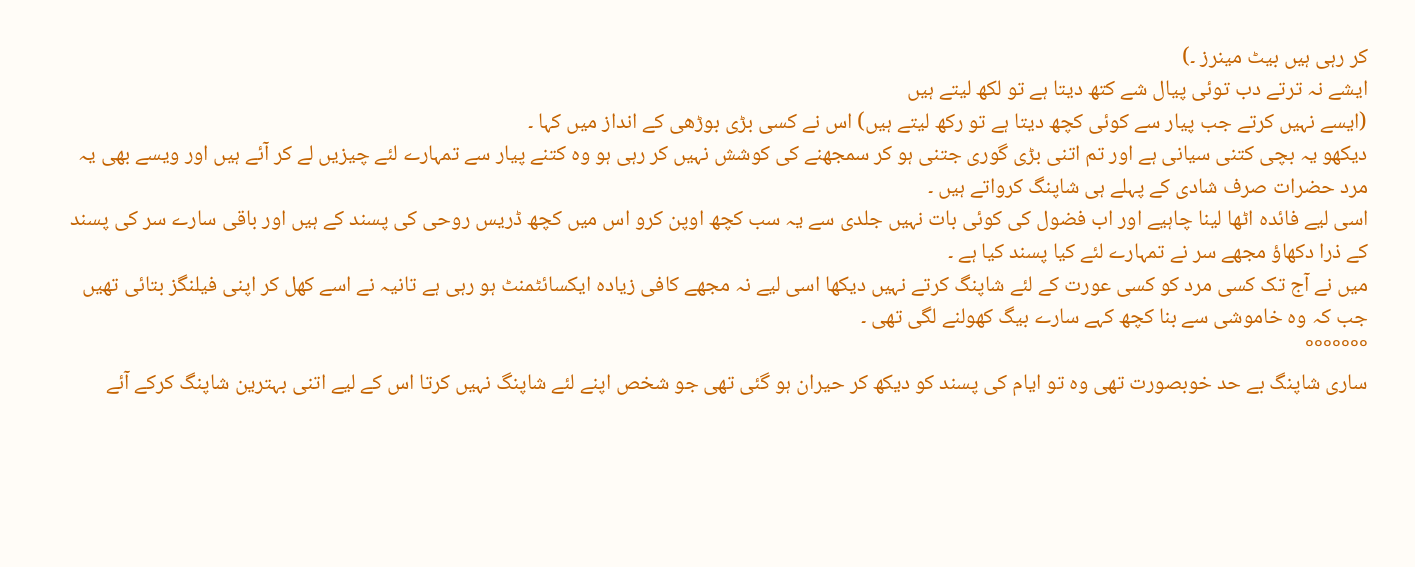کر رہی ہیں بیٹ مینرز ۔)
ایشے نہ ترتے دب توئی پیال شے کتھ دیتا ہے تو لکھ لیتے ہیں
(ایسے نہیں کرتے جب پیار سے کوئی کچھ دیتا ہے تو رکھ لیتے ہیں) اس نے کسی بڑی بوڑھی کے انداز میں کہا ۔
دیکھو یہ بچی کتنی سیانی ہے اور تم اتنی بڑی گوری جتنی ہو کر سمجھنے کی کوشش نہیں کر رہی ہو وہ کتنے پیار سے تمہارے لئے چیزیں لے کر آئے ہیں اور ویسے بھی یہ مرد حضرات صرف شادی کے پہلے ہی شاپنگ کرواتے ہیں ۔
اسی لیے فائدہ اٹھا لینا چاہیے اور اب فضول کی کوئی بات نہیں جلدی سے یہ سب کچھ اوپن کرو اس میں کچھ ڈریس روحی کی پسند کے ہیں اور باقی سارے سر کی پسند کے ذرا دکھاؤ مجھے سر نے تمہارے لئے کیا پسند کیا ہے ۔
میں نے آج تک کسی مرد کو کسی عورت کے لئے شاپنگ کرتے نہیں دیکھا اسی لیے نہ مجھے کافی زیادہ ایکسائٹمنٹ ہو رہی ہے تانیہ نے اسے کھل کر اپنی فیلنگز بتائی تھیں جب کہ وہ خاموشی سے بنا کچھ کہے سارے بیگ کھولنے لگی تھی ۔
°°°°°°°
ساری شاپنگ بے حد خوبصورت تھی وہ تو ایام کی پسند کو دیکھ کر حیران ہو گئی تھی جو شخص اپنے لئے شاپنگ نہیں کرتا اس کے لیے اتنی بہترین شاپنگ کرکے آئے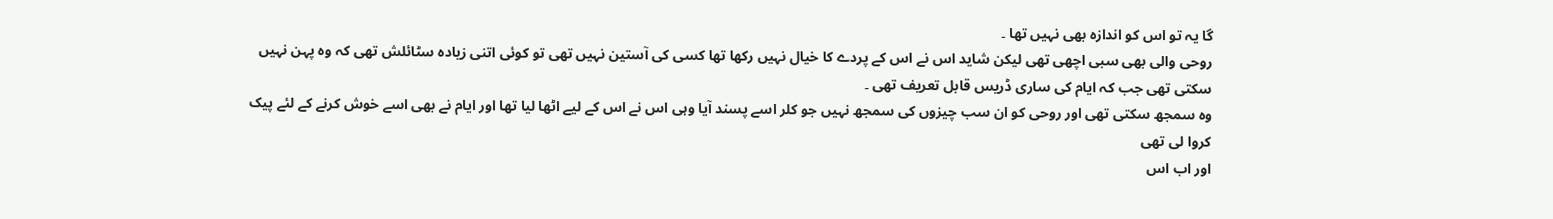گا یہ تو اس کو اندازہ بھی نہیں تھا ۔
روحی والی بھی سبی اچھی تھی لیکن شاید اس نے اس کے پردے کا خیال نہیں رکھا تھا کسی کی آستین نہیں تھی تو کوئی اتنی زیادہ سٹائلش تھی کہ وہ پہن نہیں سکتی تھی جب کہ ایام کی ساری ڈریس قابل تعریف تھی ۔
وہ سمجھ سکتی تھی اور روحی کو ان سب چیزوں کی سمجھ نہیں جو کلر اسے پسند آیا وہی اس نے اس کے لیے اٹھا لیا تھا اور ایام نے بھی اسے خوش کرنے کے لئے پیک کروا لی تھی
اور اب اس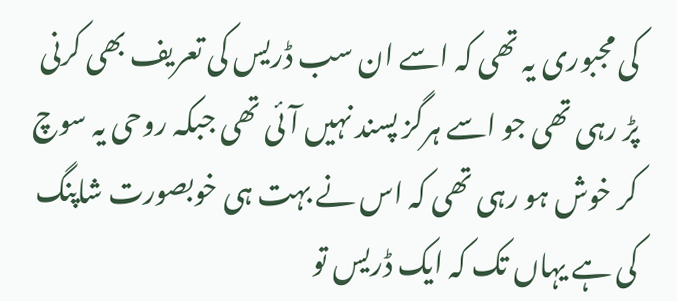کی مجبوری یہ تھی کہ اسے ان سب ڈریس کی تعریف بھی کرنی پڑ رہی تھی جو اسے ہرگز پسند نہیں آئی تھی جبکہ روحی یہ سوچ کر خوش ہو رہی تھی کہ اس نے بہت ہی خوبصورت شاپنگ کی ہے یہاں تک کہ ایک ڈریس تو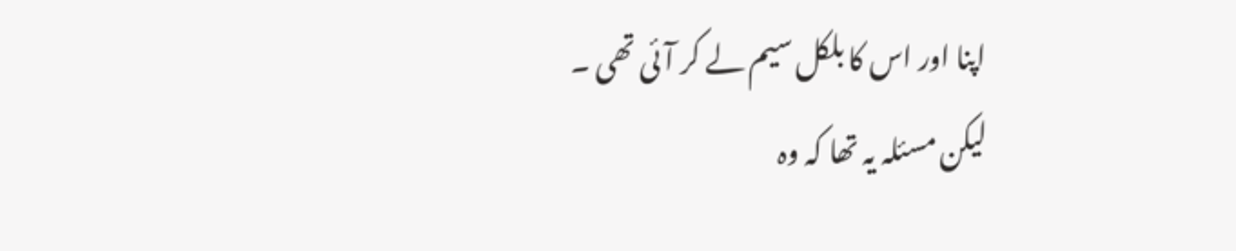اپنا اور اس کا بلکل سیم لے کر آئی تھی ۔
لیکن مسئلہ یہ تھا کہ وہ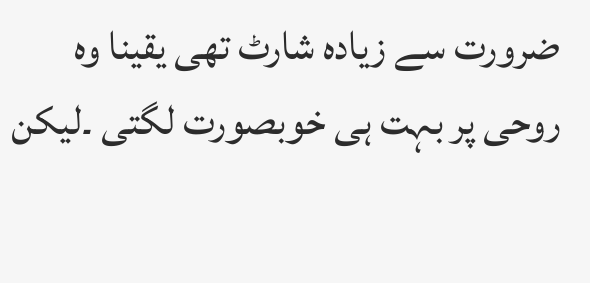ضرورت سے زیادہ شارٹ تھی یقینا وہ روحی پر بہت ہی خوبصورت لگتی ۔لیکن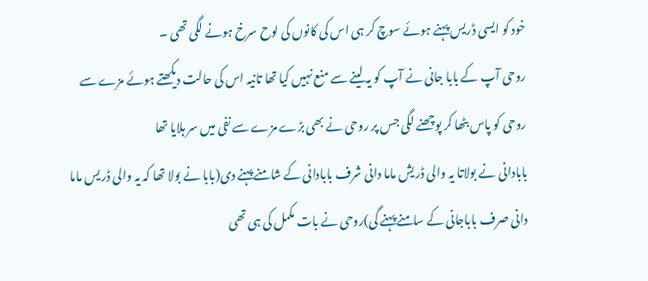خود کو ایسی ڈریس پہنے ہوئے سوچ کر ہی اس کی کانوں کی لوح سرخ ہونے لگی تھی ۔
روحی آپ کے بابا جانی نے آپ کو یہ لینے سے منع نہیں کیا تھا تانیہ اس کی حالت دیکھتے ہوئے مزے سے روحی کو پاس بٹھا کر پوچھنے لگی جس پر روحی نے بھی بڑے مزے سے نفی میں سر ہلایا تھا
بابادانی نے بولاتا یہ والی ڈریش ماما دانی شرف بابادانی کے شامنے پہنے دی(بابا نے بولا تھا کہ یہ والی ڈریس ماما دانی صرف باباجانی کے سامنے پہنے گی)روحی نے بات مکمل کی ہی تھی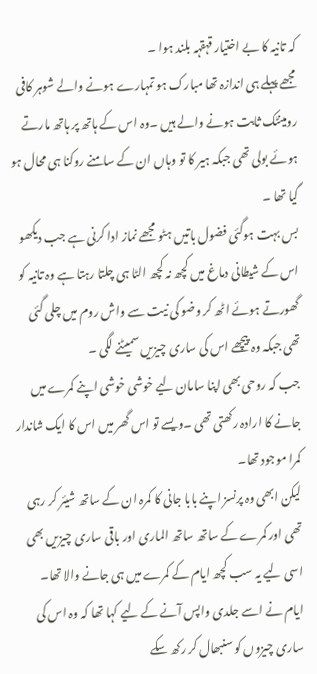کہ تانیہ کا بے اختیار قہقہہ بلند ہوا ۔
مجھے پہلے ہی اندازہ تھا مبارک ہو تمہارے ہونے والے شوہر کافی رومینٹک ثابت ہونے والے ہیں ۔وہ اس کے ہاتھ پر ہاتھ مارتے ہوئے بولی تھی جبکہ ہیر کا تو وہاں ان کے سامنے روکنا ہی محال ہو گیا تھا ۔
بس بہت ہوگئی فضول باتیں ہٹو مجھے نماز ادا کرنی ہے جب دیکھو اس کے شیطانی دماغ میں کچھ نہ کچھ الٹا ہی چلتا رہتا ہے وہ تانیہ کو گھورتے ہوئے اٹھ کر وضو کی نیت سے واش روم میں چلی گئی تھی جبکہ وہ پیچھے اس کی ساری چیزیں سمیٹنے لگی ۔
جب کہ روحی بھی اپنا سامان لیے خوشی خوشی اپنے کمرے میں جانے کا ارادہ رکھتی تھی ۔ویسے تو اس گھر میں اس کا ایک شاندار کمرا موجود تھا۔
لیکن ابھی وہ پرنسز اپنے بابا جانی کا کمرہ ان کے ساتھ شیئر کر رہی تھی اور کمرے کے ساتھ ساتھ الماری اور باقی ساری چیزیں بھی اسی لیے یہ سب کچھ ایام کے کمرے میں ہی جانے والا تھا۔
ایام نے اسے جلدی واپس آنے کے لیے کہا تھا کہ وہ اس کی ساری چیزوں کو سنبھال کر رکھ سکے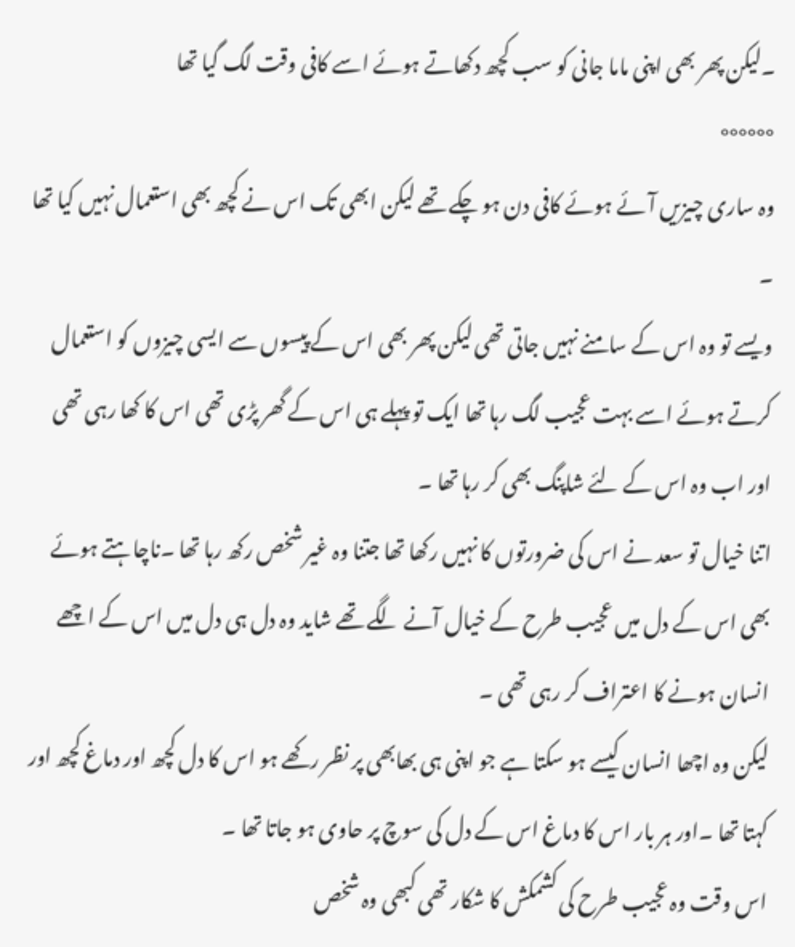۔لیکن پھر بھی اپنی ماما جانی کو سب کچھ دکھاتے ہوئے اسے کافی وقت لگ گیا تھا
°°°°°°
وہ ساری چیزیں آئے ہوئے کافی دن ہو چکے تھے لیکن ابھی تک اس نے کچھ بھی استعمال نہیں کیا تھا ۔
ویسے تو وہ اس کے سامنے نہیں جاتی تھی لیکن پھر بھی اس کے پیسوں سے ایسی چیزوں کو استعمال کرتے ہوئے اسے بہت عجیب لگ رہا تھا ایک تو پہلے ہی اس کے گھر پڑی تھی اس کا کھا رہی تھی اور اب وہ اس کے لئے شاپنگ بھی کر رہا تھا ۔
اتنا خیال تو سعد نے اس کی ضرورتوں کا نہیں رکھا تھا جتنا وہ غیر شخص رکھ رہا تھا ۔ناچاہتے ہوئے بھی اس کے دل میں عجیب طرح کے خیال آنے لگے تھے شاید وہ دل ہی دل میں اس کے اچھے انسان ہونے کا اعتراف کر رہی تھی ۔
لیکن وہ اچھا انسان کیسے ہو سکتا ہے جو اپنی ہی بھابھی پر نظر رکھے ہو اس کا دل کچھ اور دماغ کچھ اور کہتا تھا ۔اور ہر بار اس کا دماغ اس کے دل کی سوچ پر حاوی ہو جاتا تھا ۔
اس وقت وہ عجیب طرح کی کشمکش کا شکار تھی کبھی وہ شخص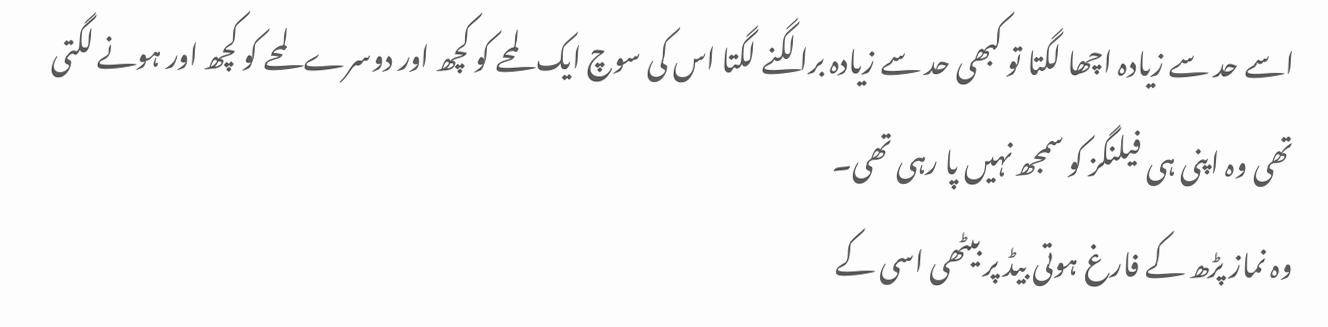اسے حد سے زیادہ اچھا لگتا تو کبھی حد سے زیادہ برا لگنے لگتا اس کی سوچ ایک لمحے کو کچھ اور دوسرے لمحے کو کچھ اور ہونے لگتی تھی وہ اپنی ہی فیلنگز کو سمجھ نہیں پا رہی تھی۔
وہ نماز پڑھ کے فارغ ہوتی بیڈ پر بیٹھی اسی کے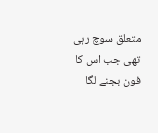متعلق سوچ رہی تھی جب اس کا فون بجنے لگا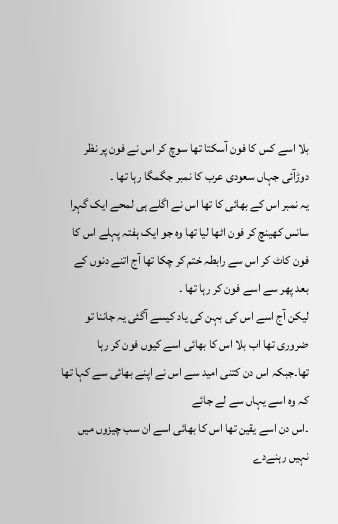بلا اسے کس کا فون آسکتا تھا سوچ کر اس نے فون پر نظر دوڑآئی جہاں سعودی عرب کا نمبر جگمگا رہا تھا ۔
یہ نمبر اس کے بھائی کا تھا اس نے اگلے ہی لمحے ایک گہرا سانس کھینچ کر فون اٹھا لیا تھا وہ جو ایک ہفتہ پہلے اس کا فون کاٹ کر اس سے رابطہ ختم کر چکا تھا آج اتنے دنوں کے بعد پھر سے اسے فون کر رہا تھا ۔
لیکن آج اسے اس کی بہن کی یاد کیسے آگئی یہ جاننا تو ضروری تھا اب بلا اس کا بھائی اسے کیوں فون کر رہا تھا۔جبکہ اس دن کتنی امید سے اس نے اپنے بھائی سے کہا تھا کہ وہ اسے یہاں سے لے جائے
۔اس دن اسے یقین تھا اس کا بھائی اسے ان سب چیزوں میں نہیں رہنےدے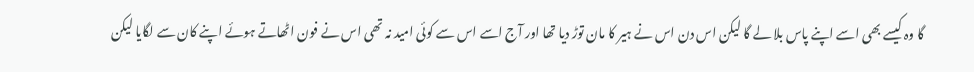گا وہ کیسے بھی اسے اپنے پاس بلا لے گا لیکن اس دن اس نے ہیر کا مان توڑ دیا تھا اور آج اسے اس سے کوئی امید نہ تھی اس نے فون اٹھاتے ہوئے اپنے کان سے لگایا لیکن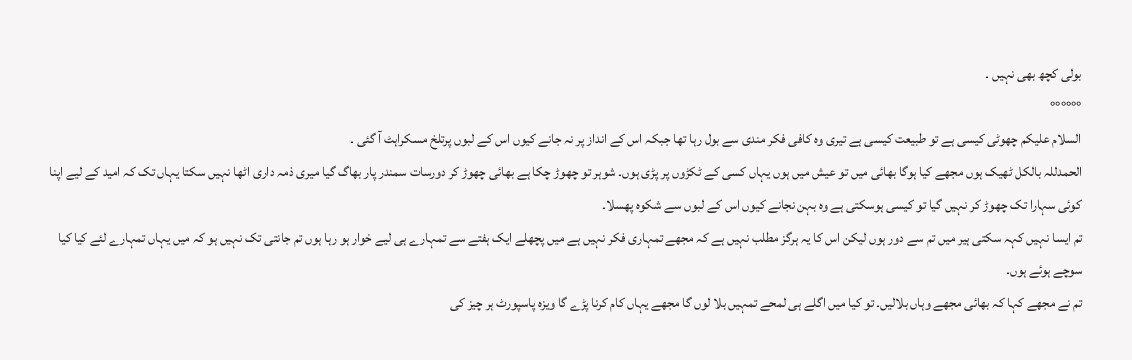بولی کچھ بھی نہیں ۔
°°°°°°
السلام علیکم چھوٹی کیسی ہے تو طبیعت کیسی ہے تیری وہ کافی فکر مندی سے بول رہا تھا جبکہ اس کے انداز پر نہ جانے کیوں اس کے لبوں پرتلخ مسکراہٹ آ گئی ۔
الحمدللہ بالکل ٹھیک ہوں مجھے کیا ہوگا بھائی میں تو عیش میں ہوں یہاں کسی کے ٹکڑوں پر پڑی ہوں۔ شوہر تو چھوڑ چکا ہے بھائی چھوڑ کر دورسات سمندر پار بھاگ گیا میری ذمہ داری اٹھا نہیں سکتا یہاں تک کہ امید کے لیے اپنا کوئی سہارا تک چھوڑ کر نہیں گیا تو کیسی ہوسکتی ہے وہ بہن نجانے کیوں اس کے لبوں سے شکوہ پھسلا۔
تم ایسا نہیں کہہ سکتی ہیر میں تم سے دور ہوں لیکن اس کا یہ ہرگز مطلب نہیں ہے کہ مجھے تمہاری فکر نہیں ہے میں پچھلے ایک ہفتے سے تمہارے ہی لیے خوار ہو رہا ہوں تم جانتی تک نہیں ہو کہ میں یہاں تمہارے لئے کیا کیا سوچے ہوئے ہوں۔
تم نے مجھے کہا کہ بھائی مجھے وہاں بلالیں۔ تو کیا میں اگلے ہی لمحے تمہیں بلا لوں گا مجھے یہاں کام کرنا پڑے گا ویزہ پاسپورٹ ہر چیز کی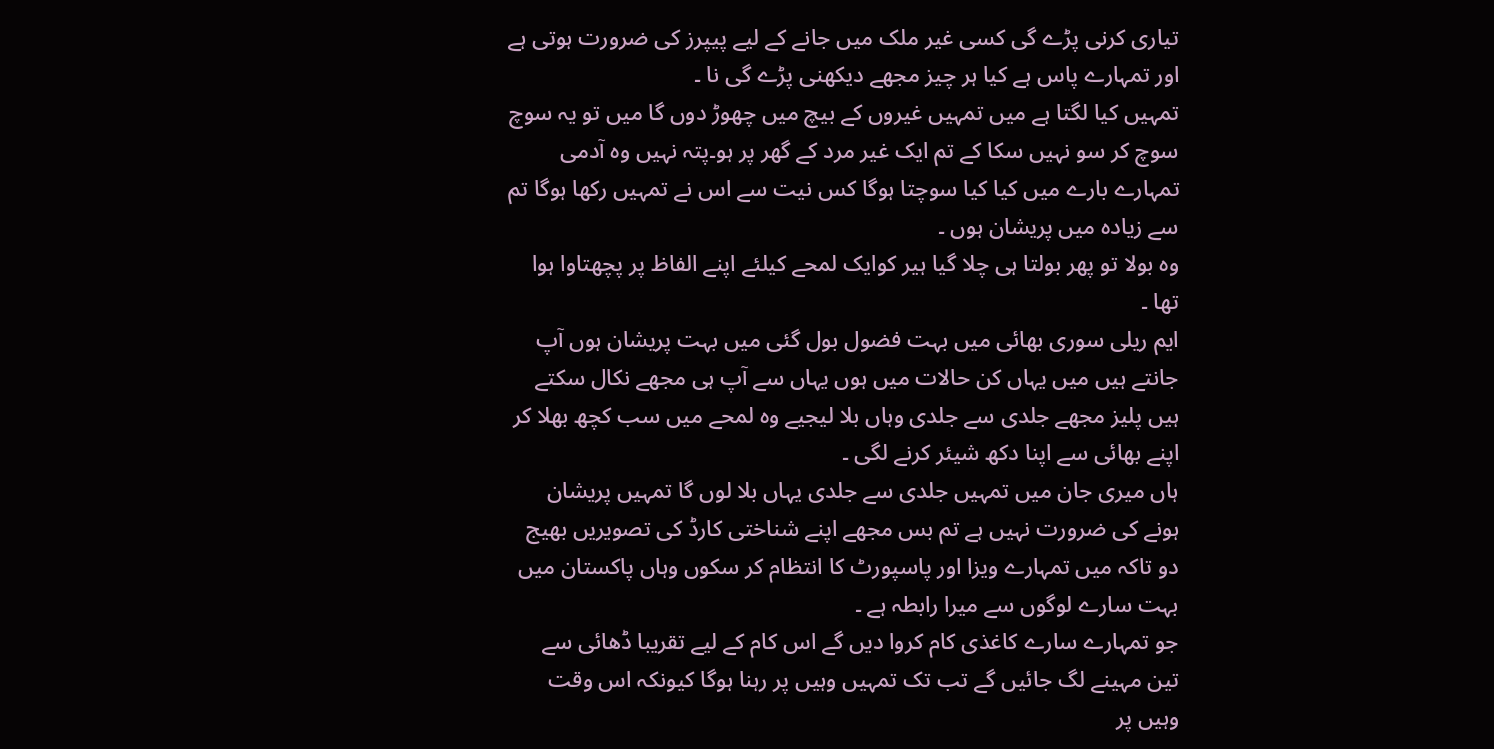تیاری کرنی پڑے گی کسی غیر ملک میں جانے کے لیے پیپرز کی ضرورت ہوتی ہے اور تمہارے پاس ہے کیا ہر چیز مجھے دیکھنی پڑے گی نا ۔
تمہیں کیا لگتا ہے میں تمہیں غیروں کے بیچ میں چھوڑ دوں گا میں تو یہ سوچ سوچ کر سو نہیں سکا کے تم ایک غیر مرد کے گھر پر ہو۔پتہ نہیں وہ آدمی تمہارے بارے میں کیا کیا سوچتا ہوگا کس نیت سے اس نے تمہیں رکھا ہوگا تم سے زیادہ میں پریشان ہوں ۔
وہ بولا تو پھر بولتا ہی چلا گیا ہیر کوایک لمحے کیلئے اپنے الفاظ پر پچھتاوا ہوا تھا ۔
ایم ریلی سوری بھائی میں بہت فضول بول گئی میں بہت پریشان ہوں آپ جانتے ہیں میں یہاں کن حالات میں ہوں یہاں سے آپ ہی مجھے نکال سکتے ہیں پلیز مجھے جلدی سے جلدی وہاں بلا لیجیے وہ لمحے میں سب کچھ بھلا کر اپنے بھائی سے اپنا دکھ شیئر کرنے لگی ۔
ہاں میری جان میں تمہیں جلدی سے جلدی یہاں بلا لوں گا تمہیں پریشان ہونے کی ضرورت نہیں ہے تم بس مجھے اپنے شناختی کارڈ کی تصویریں بھیج دو تاکہ میں تمہارے ویزا اور پاسپورٹ کا انتظام کر سکوں وہاں پاکستان میں بہت سارے لوگوں سے میرا رابطہ ہے ۔
جو تمہارے سارے کاغذی کام کروا دیں گے اس کام کے لیے تقریبا ڈھائی سے تین مہینے لگ جائیں گے تب تک تمہیں وہیں پر رہنا ہوگا کیونکہ اس وقت وہیں پر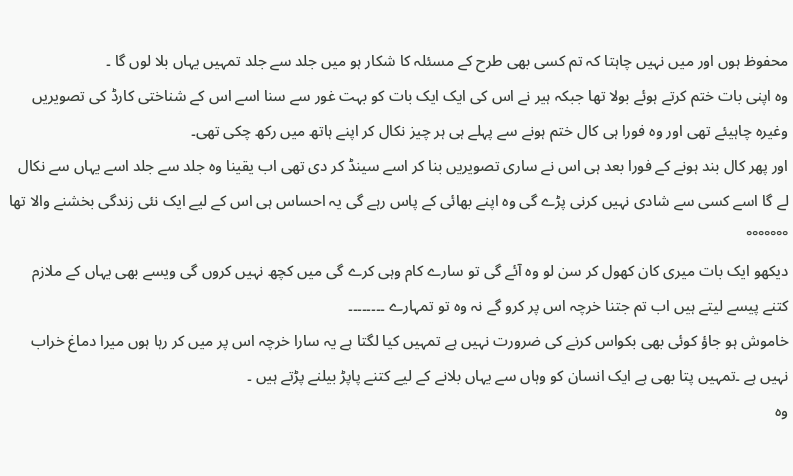محفوظ ہوں اور میں نہیں چاہتا کہ تم کسی بھی طرح کے مسئلہ کا شکار ہو میں جلد سے جلد تمہیں یہاں بلا لوں گا ۔
وہ اپنی بات ختم کرتے ہوئے بولا تھا جبکہ ہیر نے اس کی ایک ایک بات کو بہت غور سے سنا اسے اس کے شناختی کارڈ کی تصویریں وغیرہ چاہیئے تھی اور وہ فورا ہی کال ختم ہونے سے پہلے ہی ہر چیز نکال کر اپنے ہاتھ میں رکھ چکی تھی۔
اور پھر کال بند ہونے کے فورا بعد ہی اس نے ساری تصویریں بنا کر اسے سینڈ کر دی تھی اب یقینا وہ جلد سے جلد اسے یہاں سے نکال لے گا اسے کسی سے شادی نہیں کرنی پڑے گی وہ اپنے بھائی کے پاس رہے گی یہ احساس ہی اس کے لیے ایک نئی زندگی بخشنے والا تھا
°°°°°°°
دیکھو ایک بات میری کان کھول کر سن لو وہ آئے گی تو سارے کام وہی کرے گی میں کچھ نہیں کروں گی ویسے بھی یہاں کے ملازم کتنے پیسے لیتے ہیں اب تم جتنا خرچہ اس پر کرو گے نہ وہ تو تمہارے ۔۔۔۔۔۔۔۔
خاموش ہو جاؤ کوئی بھی بکواس کرنے کی ضرورت نہیں ہے تمہیں کیا لگتا ہے یہ سارا خرچہ اس پر میں کر رہا ہوں میرا دماغ خراب نہیں ہے ۔تمہیں پتا بھی ہے ایک انسان کو وہاں سے یہاں بلانے کے لیے کتنے پاپڑ بیلنے پڑتے ہیں ۔
وہ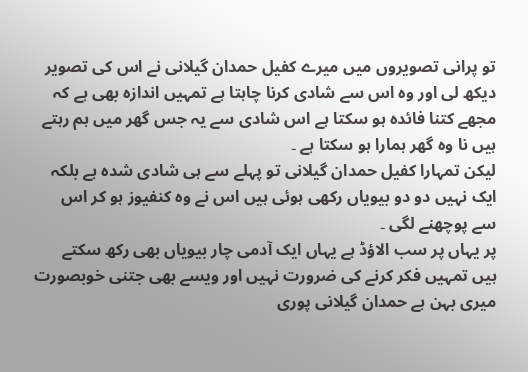تو پرانی تصویروں میں میرے کفیل حمدان گیلانی نے اس کی تصویر دیکھ لی اور وہ اس سے شادی کرنا چاہتا ہے تمہیں اندازہ بھی ہے کہ مجھے کتنا فائدہ ہو سکتا ہے اس شادی سے یہ جس گھر میں ہم رہتے ہیں نا وہ گھر ہمارا ہو سکتا ہے ۔
لیکن تمہارا کفیل حمدان گیلانی تو پہلے سے ہی شادی شدہ ہے بلکہ ایک نہیں دو دو بیویاں رکھی ہوئی ہیں اس نے وہ کنفیوز ہو کر اس سے پوچھنے لگی ۔
پر یہاں پر سب الاؤڈ ہے یہاں ایک آدمی چار بیویاں بھی رکھ سکتے ہیں تمہیں فکر کرنے کی ضرورت نہیں اور ویسے بھی جتنی خوبصورت میری بہن ہے حمدان گیلانی پوری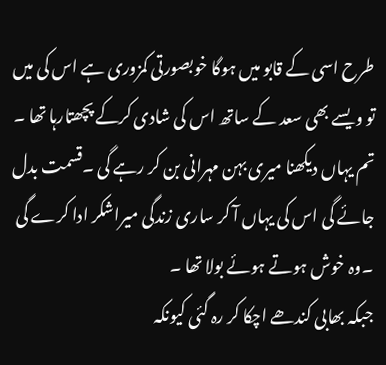طرح اسی کے قابو میں ہوگا خوبصورتی کمزوری ہے اس کی میں تو ویسے بھی سعد کے ساتھ اس کی شادی کرکے پچھتارہا تھا ۔
تم یہاں دیکھنا میری بہن مہرانی بن کر رہے گی ۔قسمت بدل جائے گی اس کی یہاں آ کر ساری زندگی میراشکر ادا کرے گی ۔وہ خوش ہوتے ہوئے بولا تھا ۔
جبکہ بھابی کندھے اچکا کر رہ گئی کیونکہ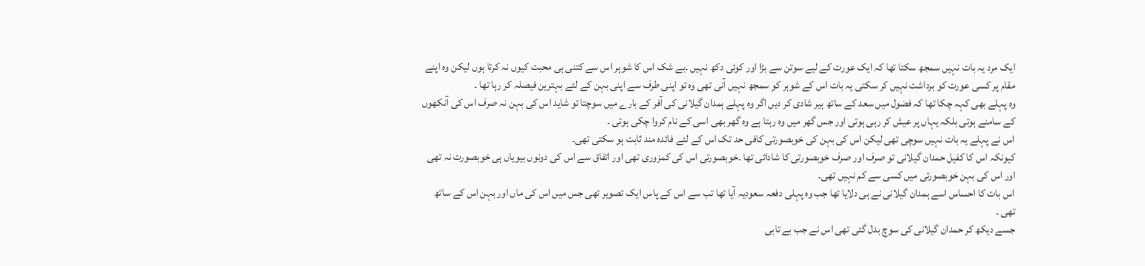ایک مرد یہ بات نہیں سمجھ سکتا تھا کہ ایک عورت کے لیے سوتن سے بڑا اور کوئی دکھ نہیں ۔بے شک اس کا شوہر اس سے کتنی ہی محبت کیوں نہ کرتا ہوں لیکن وہ اپنے مقام پر کسی عورت کو برداشت نہیں کر سکتی یہ بات اس کے شوہر کو سمجھ نہیں آنی تھی وہ تو اپنی طرف سے اپنی بہن کے لئے بہترین فیصلہ کر رہا تھا ۔
وہ پہلے بھی کہہ چکا تھا کہ فضول میں سعد کے ساتھ ہیر شادی کر دیں اگر وہ پہلے ہمدان گیلانی کی آفر کے بارے میں سوچتا تو شاید اس کی بہن نہ صرف اس کی آنکھوں کے سامنے ہوتی بلکہ یہاں پر عیش کر رہی ہوتی اور جس گھر میں وہ رہتا ہے وہ گھر بھی اسی کے نام کروا چکی ہوتی ۔
اس نے پہلے یہ بات نہیں سوچی تھی لیکن اس کی بہن کی خوبصورتی کافی حد تک اس کے لئے فائدہ مند ثابت ہو سکتی تھی۔
کیونکہ اس کا کفیل حمدان گیلانی تو صرف اور صرف خوبصورتی کا شادائی تھا ۔خوبصورتی اس کی کمزوری تھی اور اتفاق سے اس کی دونوں بیویاں ہی خوبصورت نہ تھی اور اس کی بہن خوبصورتی میں کسی سے کم نہیں تھی۔
اس بات کا احساس اسے ہمدان گیلانی نے ہی دلایا تھا جب وہ پہلی دفعہ سعودیہ آیا تھا تب سے اس کے پاس ایک تصویر تھی جس میں اس کی ماں اور بہن اس کے ساتھ تھی ۔
جسے دیکھ کر حمدان گیلانی کی سوچ بدل گئی تھی اس نے جب بے تابی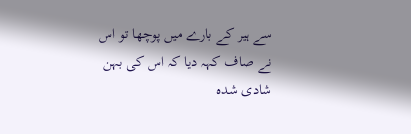سے ہیر کے بارے میں پوچھا تو اس نے صاف کہہ دیا کہ اس کی بہن شادی شدہ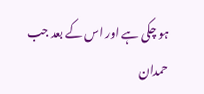ہو چکی ہے اور اس کے بعد جب حمدان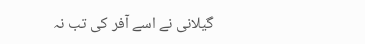گیلانی نے اسے آفر کی تب نہ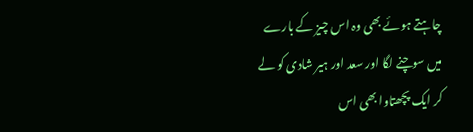چاہتے ہوئے بھی وہ اس چیز کے بارے میں سوچنے لگا اور سعد اور ہیر شادی کو لے کر ایک پچھتاوا بھی اس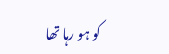کو ہو رہا تھا